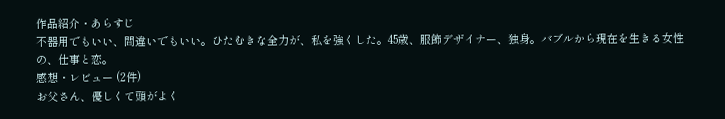作品紹介・あらすじ
不器用でもいい、間違いでもいい。ひたむきな全力が、私を強くした。45歳、服飾デザイナー、独身。バブルから現在を生きる女性の、仕事と恋。
感想・レビュー (2件)
お父さん、優しくて頭がよく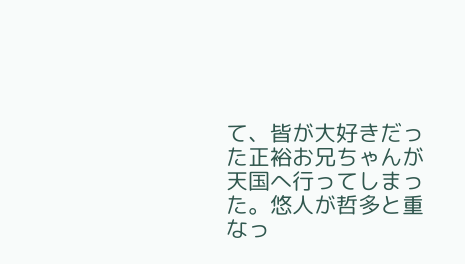て、皆が大好きだった正裕お兄ちゃんが天国へ行ってしまった。悠人が哲多と重なっ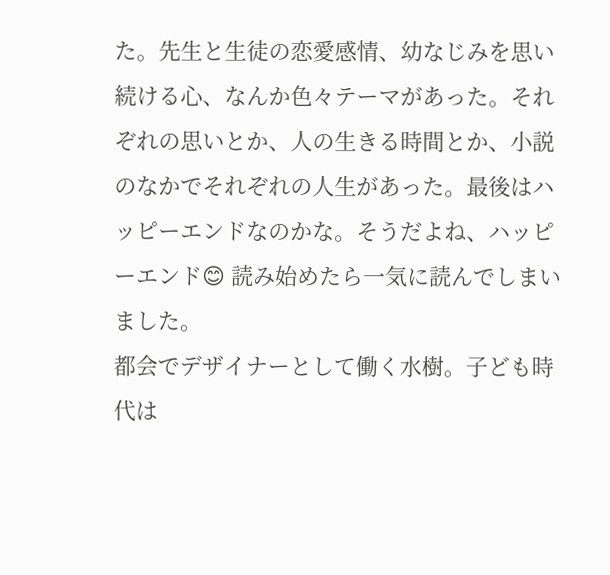た。先生と生徒の恋愛感情、幼なじみを思い続ける心、なんか色々テーマがあった。それぞれの思いとか、人の生きる時間とか、小説のなかでそれぞれの人生があった。最後はハッピーエンドなのかな。そうだよね、ハッピーエンド😊 読み始めたら一気に読んでしまいました。
都会でデザイナーとして働く水樹。子ども時代は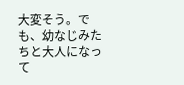大変そう。でも、幼なじみたちと大人になって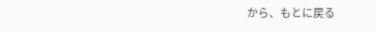から、もとに戻る